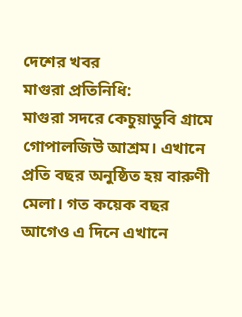দেশের খবর
মাগুরা প্রতিনিধি:
মাগুরা সদরে কেচুয়াডুবি গ্রামে গোপালজিউ আশ্রম। এখানে প্রতি বছর অনুষ্ঠিত হয় বারুণী মেলা। গত কয়েক বছর আগেও এ দিনে এখানে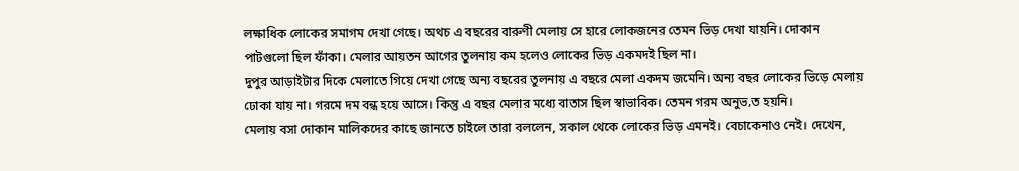লক্ষাধিক লোকের সমাগম দেখা গেছে। অথচ এ বছরের বারুণী মেলায় সে হারে লোকজনের তেমন ভিড় দেখা যায়নি। দোকান পাটগুলো ছিল ফাঁকা। মেলার আয়তন আগের তুলনায় কম হলেও লোকের ভিড় একমদই ছিল না।
দুপুর আড়াইটার দিকে মেলাতে গিয়ে দেখা গেছে অন্য বছরের তুলনায় এ বছরে মেলা একদম জমেনি। অন্য বছর লোকের ভিড়ে মেলায় ঢোকা যায় না। গরমে দম বন্ধ হয়ে আসে। কিন্তু এ বছর মেলার মধ্যে বাতাস ছিল স্বাভাবিক। তেমন গরম অনুভ‚ত হয়নি।
মেলায় বসা দোকান মালিকদের কাছে জানতে চাইলে তারা বললেন, সকাল থেকে লোকের ভিড় এমনই। বেচাকেনাও নেই। দেখেন,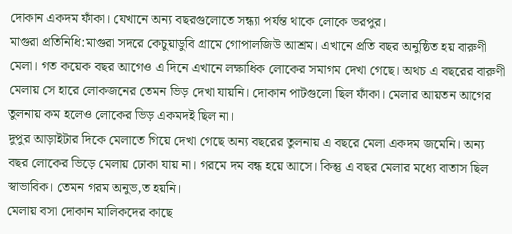দোকান একদম ফাঁকা। যেখানে অন্য বছরগুলোতে সন্ধ্যা পর্যন্ত থাকে লোকে ভরপুর।
মাগুরা প্রতিনিধি:মাগুরা সদরে কেচুয়াডুবি গ্রামে গোপালজিউ আশ্রম। এখানে প্রতি বছর অনুষ্ঠিত হয় বারুণী মেলা। গত কয়েক বছর আগেও এ দিনে এখানে লক্ষাধিক লোকের সমাগম দেখা গেছে। অথচ এ বছরের বারুণী মেলায় সে হারে লোকজনের তেমন ভিড় দেখা যায়নি। দোকান পাটগুলো ছিল ফাঁকা। মেলার আয়তন আগের তুলনায় কম হলেও লোকের ভিড় একমদই ছিল না।
দুপুর আড়াইটার দিকে মেলাতে গিয়ে দেখা গেছে অন্য বছরের তুলনায় এ বছরে মেলা একদম জমেনি। অন্য বছর লোকের ভিড়ে মেলায় ঢোকা যায় না। গরমে দম বন্ধ হয়ে আসে। কিন্তু এ বছর মেলার মধ্যে বাতাস ছিল স্বাভাবিক। তেমন গরম অনুভ‚ত হয়নি।
মেলায় বসা দোকান মালিকদের কাছে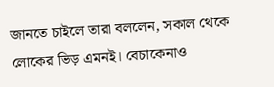জানতে চাইলে তারা বললেন, সকাল থেকে লোকের ভিড় এমনই। বেচাকেনাও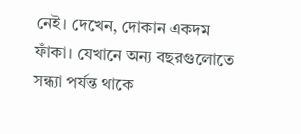নেই। দেখেন, দোকান একদম ফাঁকা। যেখানে অন্য বছরগুলোতে সন্ধ্যা পর্যন্ত থাকে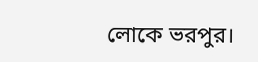লোকে ভরপুর।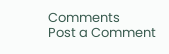Comments
Post a Comment